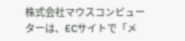株式会社マウスコンピューターは、ECサイトで「メ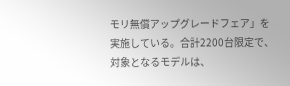モリ無償アップグレードフェア」を実施している。合計2200台限定で、対象となるモデルは、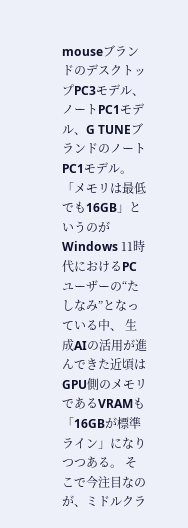mouseブランドのデスクトップPC3モデル、ノートPC1モデル、G TUNEブランドのノートPC1モデル。
「メモリは最低でも16GB」というのがWindows 11時代におけるPCユーザーの“たしなみ”となっている中、 生成AIの活用が進んできた近頃はGPU側のメモリであるVRAMも「16GBが標準ライン」になりつつある。 そこで今注目なのが、ミドルクラ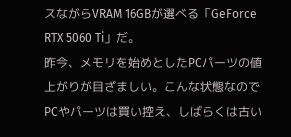スながらVRAM 16GBが選べる「GeForce RTX 5060 Ti」だ。
昨今、メモリを始めとしたPCパーツの値上がりが目ざましい。こんな状態なのでPCやパーツは買い控え、しばらくは古い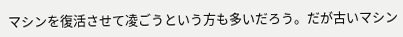マシンを復活させて凌ごうという方も多いだろう。だが古いマシン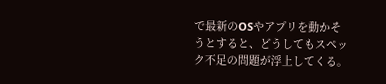で最新のOSやアプリを動かそうとすると、どうしてもスペック不足の問題が浮上してくる。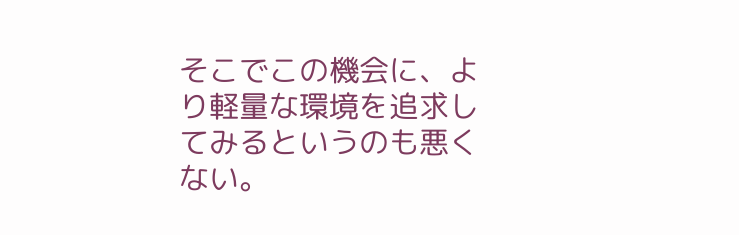そこでこの機会に、より軽量な環境を追求してみるというのも悪くない。